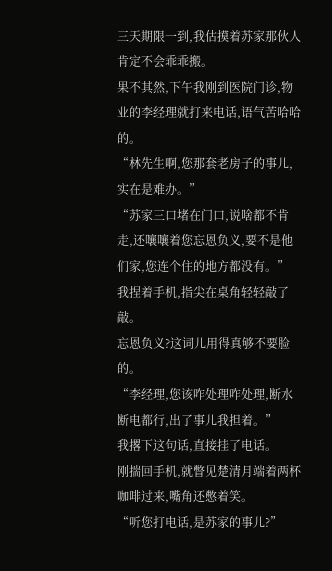三天期限一到,我估摸着苏家那伙人肯定不会乖乖搬。
果不其然,下午我刚到医院门诊,物业的李经理就打来电话,语气苦哈哈的。
“林先生啊,您那套老房子的事儿,实在是难办。”
“苏家三口堵在门口,说啥都不肯走,还嚷嚷着您忘恩负义,要不是他们家,您连个住的地方都没有。”
我捏着手机,指尖在桌角轻轻敲了敲。
忘恩负义?这词儿用得真够不要脸的。
“李经理,您该咋处理咋处理,断水断电都行,出了事儿我担着。”
我撂下这句话,直接挂了电话。
刚揣回手机,就瞥见楚清月端着两杯咖啡过来,嘴角还憋着笑。
“听您打电话,是苏家的事儿?”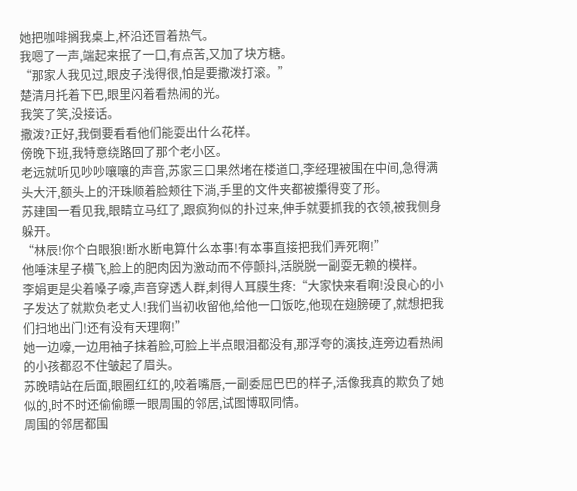她把咖啡搁我桌上,杯沿还冒着热气。
我嗯了一声,端起来抿了一口,有点苦,又加了块方糖。
“那家人我见过,眼皮子浅得很,怕是要撒泼打滚。”
楚清月托着下巴,眼里闪着看热闹的光。
我笑了笑,没接话。
撒泼?正好,我倒要看看他们能耍出什么花样。
傍晚下班,我特意绕路回了那个老小区。
老远就听见吵吵嚷嚷的声音,苏家三口果然堵在楼道口,李经理被围在中间,急得满头大汗,额头上的汗珠顺着脸颊往下淌,手里的文件夹都被攥得变了形。
苏建国一看见我,眼睛立马红了,跟疯狗似的扑过来,伸手就要抓我的衣领,被我侧身躲开。
“林辰!你个白眼狼!断水断电算什么本事!有本事直接把我们弄死啊!”
他唾沫星子横飞,脸上的肥肉因为激动而不停颤抖,活脱脱一副耍无赖的模样。
李娟更是尖着嗓子嚎,声音穿透人群,刺得人耳膜生疼:“大家快来看啊!没良心的小子发达了就欺负老丈人!我们当初收留他,给他一口饭吃,他现在翅膀硬了,就想把我们扫地出门!还有没有天理啊!”
她一边嚎,一边用袖子抹着脸,可脸上半点眼泪都没有,那浮夸的演技,连旁边看热闹的小孩都忍不住皱起了眉头。
苏晚晴站在后面,眼圈红红的,咬着嘴唇,一副委屈巴巴的样子,活像我真的欺负了她似的,时不时还偷偷瞟一眼周围的邻居,试图博取同情。
周围的邻居都围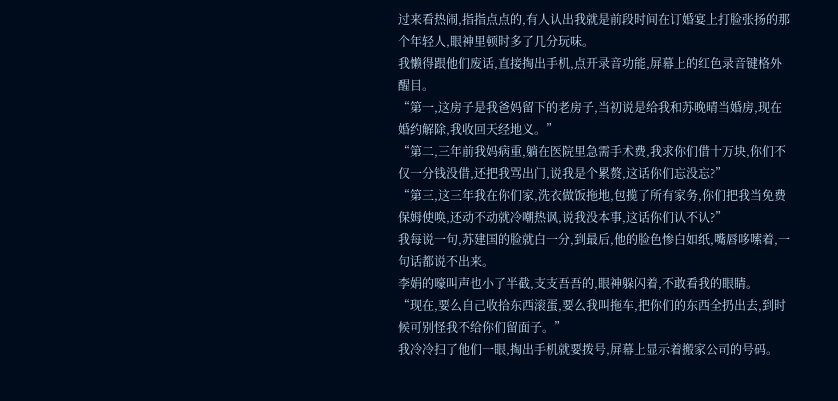过来看热闹,指指点点的,有人认出我就是前段时间在订婚宴上打脸张扬的那个年轻人,眼神里顿时多了几分玩味。
我懒得跟他们废话,直接掏出手机,点开录音功能,屏幕上的红色录音键格外醒目。
“第一,这房子是我爸妈留下的老房子,当初说是给我和苏晚晴当婚房,现在婚约解除,我收回天经地义。”
“第二,三年前我妈病重,躺在医院里急需手术费,我求你们借十万块,你们不仅一分钱没借,还把我骂出门,说我是个累赘,这话你们忘没忘?”
“第三,这三年我在你们家,洗衣做饭拖地,包揽了所有家务,你们把我当免费保姆使唤,还动不动就冷嘲热讽,说我没本事,这话你们认不认?”
我每说一句,苏建国的脸就白一分,到最后,他的脸色惨白如纸,嘴唇哆嗦着,一句话都说不出来。
李娟的嚎叫声也小了半截,支支吾吾的,眼神躲闪着,不敢看我的眼睛。
“现在,要么自己收拾东西滚蛋,要么我叫拖车,把你们的东西全扔出去,到时候可别怪我不给你们留面子。”
我冷冷扫了他们一眼,掏出手机就要拨号,屏幕上显示着搬家公司的号码。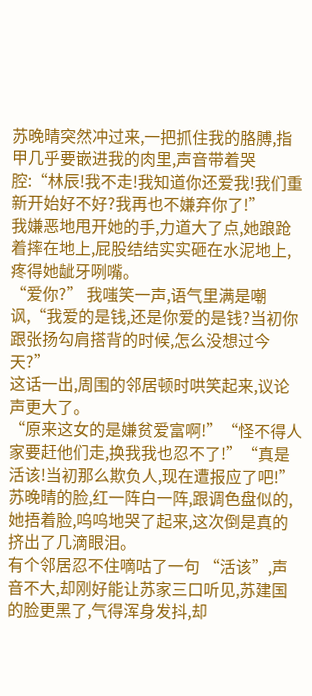苏晚晴突然冲过来,一把抓住我的胳膊,指甲几乎要嵌进我的肉里,声音带着哭腔:“林辰!我不走!我知道你还爱我!我们重新开始好不好?我再也不嫌弃你了!”
我嫌恶地甩开她的手,力道大了点,她踉跄着摔在地上,屁股结结实实砸在水泥地上,疼得她龇牙咧嘴。
“爱你?” 我嗤笑一声,语气里满是嘲讽,“我爱的是钱,还是你爱的是钱?当初你跟张扬勾肩搭背的时候,怎么没想过今天?”
这话一出,周围的邻居顿时哄笑起来,议论声更大了。
“原来这女的是嫌贫爱富啊!”“怪不得人家要赶他们走,换我我也忍不了!”“真是活该!当初那么欺负人,现在遭报应了吧!”
苏晚晴的脸,红一阵白一阵,跟调色盘似的,她捂着脸,呜呜地哭了起来,这次倒是真的挤出了几滴眼泪。
有个邻居忍不住嘀咕了一句 “活该”,声音不大,却刚好能让苏家三口听见,苏建国的脸更黑了,气得浑身发抖,却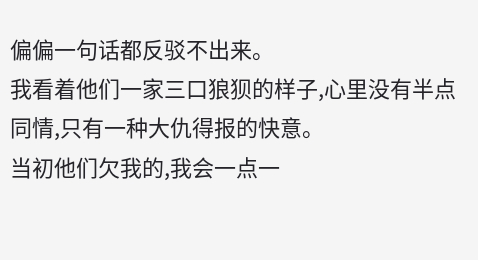偏偏一句话都反驳不出来。
我看着他们一家三口狼狈的样子,心里没有半点同情,只有一种大仇得报的快意。
当初他们欠我的,我会一点一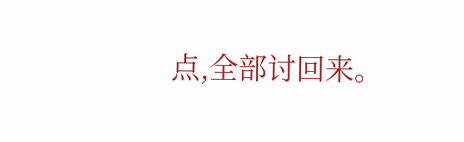点,全部讨回来。